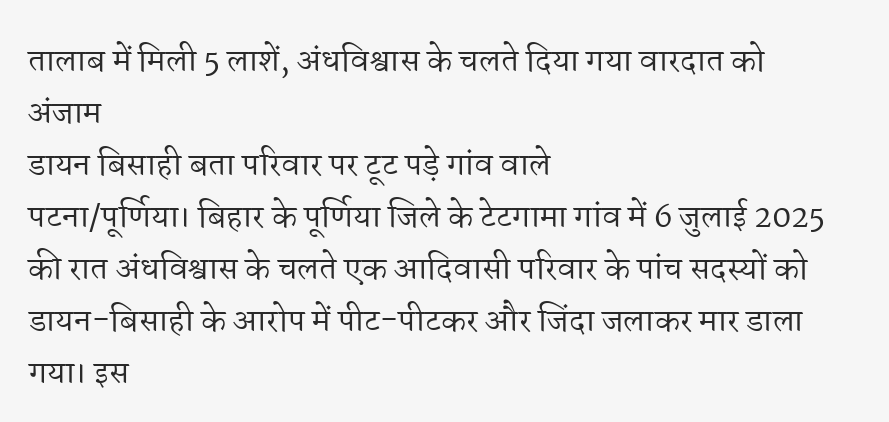तालाब में मिली 5 लाशें, अंधविश्वास के चलते दिया गया वारदात को अंजाम
डायन बिसाही बता परिवार पर टूट पड़े गांव वाले
पटना/पूर्णिया। बिहार के पूर्णिया जिले के टेटगामा गांव में 6 जुलाई 2025 की रात अंधविश्वास के चलते एक आदिवासी परिवार के पांच सदस्यों को डायन-बिसाही के आरोप में पीट-पीटकर और जिंदा जलाकर मार डाला गया। इस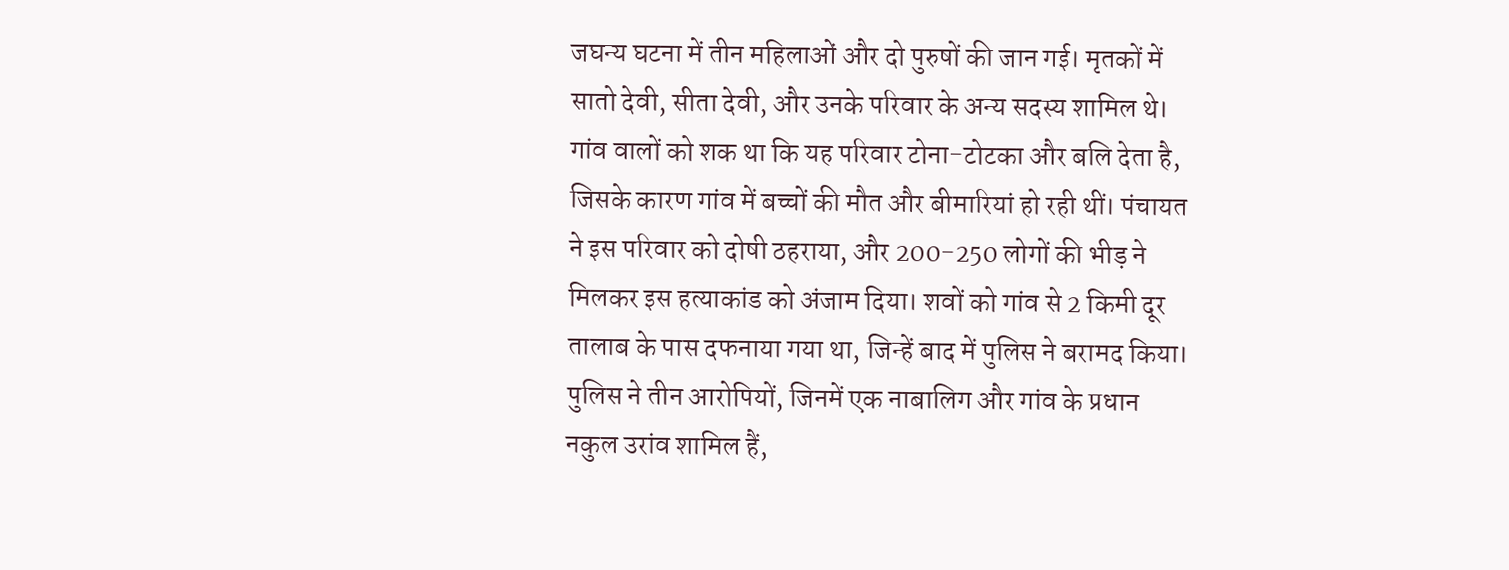जघन्य घटना में तीन महिलाओं और दो पुरुषों की जान गई। मृतकों में सातो देवी, सीता देवी, और उनके परिवार के अन्य सदस्य शामिल थे। गांव वालों को शक था कि यह परिवार टोना-टोटका और बलि देता है, जिसके कारण गांव में बच्चों की मौत और बीमारियां हो रही थीं। पंचायत ने इस परिवार को दोषी ठहराया, और 200-250 लोगों की भीड़ ने मिलकर इस हत्याकांड को अंजाम दिया। शवों को गांव से 2 किमी दूर तालाब के पास दफनाया गया था, जिन्हें बाद में पुलिस ने बरामद किया।
पुलिस ने तीन आरोपियों, जिनमें एक नाबालिग और गांव के प्रधान नकुल उरांव शामिल हैं,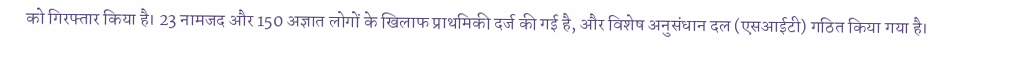को गिरफ्तार किया है। 23 नामजद और 150 अज्ञात लोगों के खिलाफ प्राथमिकी दर्ज की गई है, और विशेष अनुसंधान दल (एसआईटी) गठित किया गया है।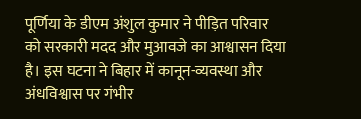पूर्णिया के डीएम अंशुल कुमार ने पीड़ित परिवार को सरकारी मदद और मुआवजे का आश्वासन दिया है। इस घटना ने बिहार में कानून-व्यवस्था और अंधविश्वास पर गंभीर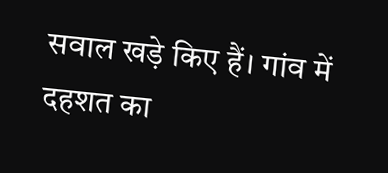सवाल खड़े किए हैं। गांव में दहशत का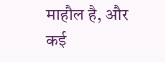माहौल है, और कई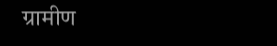ग्रामीण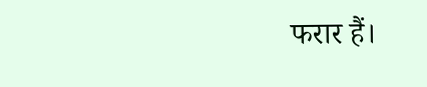फरार हैं।